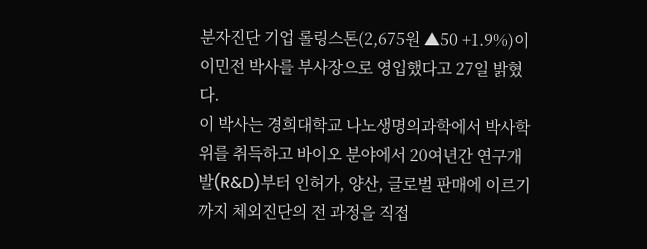분자진단 기업 롤링스톤(2,675원 ▲50 +1.9%)이 이민전 박사를 부사장으로 영입했다고 27일 밝혔다.
이 박사는 경희대학교 나노생명의과학에서 박사학위를 취득하고 바이오 분야에서 20여년간 연구개발(R&D)부터 인허가, 양산, 글로벌 판매에 이르기까지 체외진단의 전 과정을 직접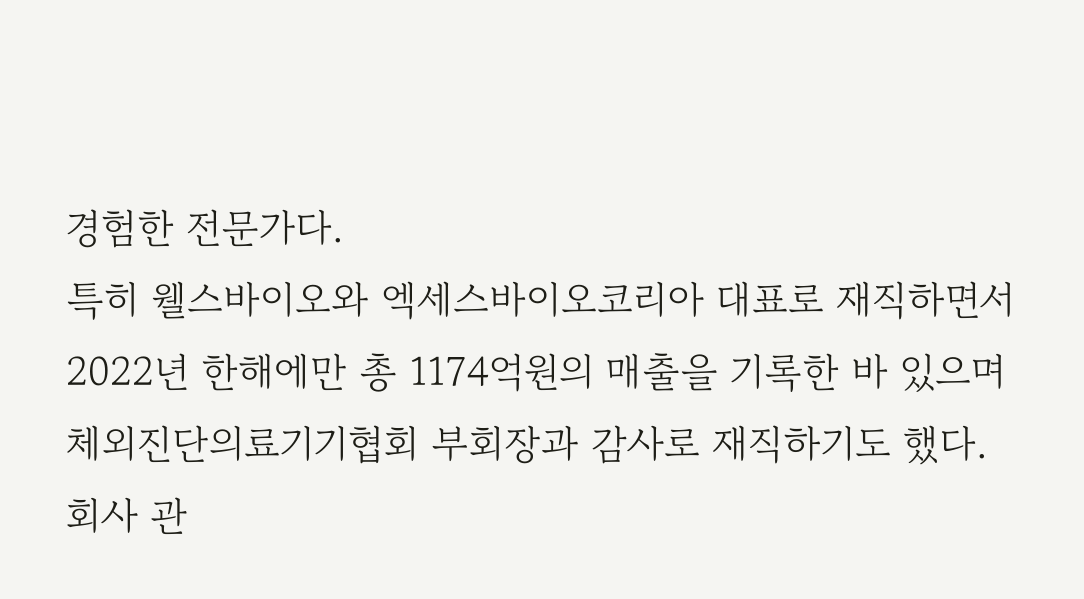경험한 전문가다.
특히 웰스바이오와 엑세스바이오코리아 대표로 재직하면서 2022년 한해에만 총 1174억원의 매출을 기록한 바 있으며 체외진단의료기기협회 부회장과 감사로 재직하기도 했다.
회사 관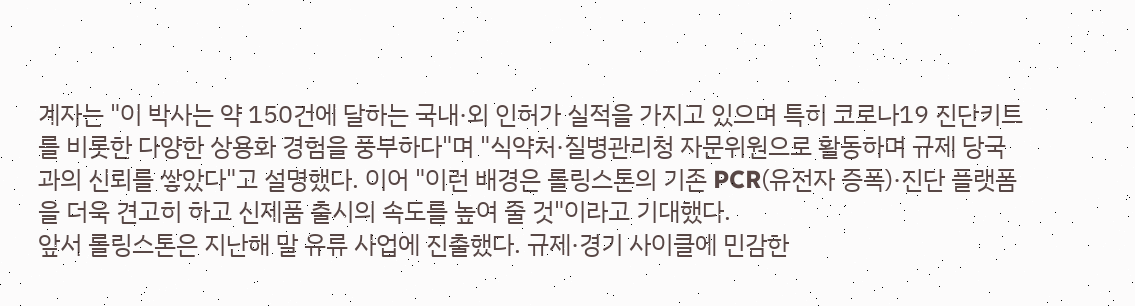계자는 "이 박사는 약 150건에 달하는 국내·외 인허가 실적을 가지고 있으며 특히 코로나19 진단키트를 비롯한 다양한 상용화 경험을 풍부하다"며 "식약처·질병관리청 자문위원으로 활동하며 규제 당국과의 신뢰를 쌓았다"고 설명했다. 이어 "이런 배경은 롤링스톤의 기존 PCR(유전자 증폭)·진단 플랫폼을 더욱 견고히 하고 신제품 출시의 속도를 높여 줄 것"이라고 기대했다.
앞서 롤링스톤은 지난해 말 유류 사업에 진출했다. 규제·경기 사이클에 민감한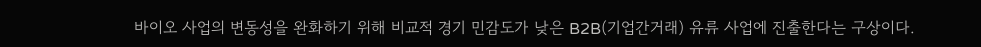바이오 사업의 변동성을 완화하기 위해 비교적 경기 민감도가 낮은 B2B(기업간거래) 유류 사업에 진출한다는 구상이다.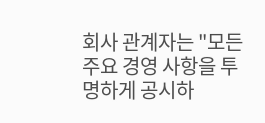회사 관계자는 "모든 주요 경영 사항을 투명하게 공시하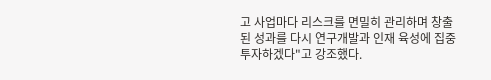고 사업마다 리스크를 면밀히 관리하며 창출된 성과를 다시 연구개발과 인재 육성에 집중 투자하겠다"고 강조했다.